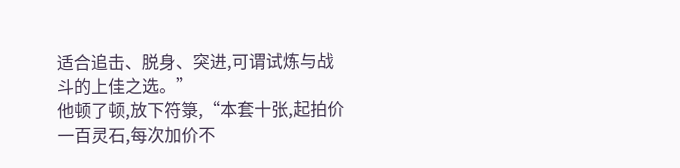适合追击、脱身、突进,可谓试炼与战斗的上佳之选。”
他顿了顿,放下符箓,“本套十张,起拍价一百灵石,每次加价不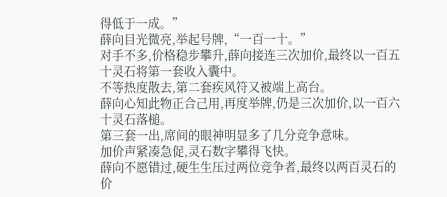得低于一成。”
薛向目光微亮,举起号牌,“一百一十。”
对手不多,价格稳步攀升,薛向接连三次加价,最终以一百五十灵石将第一套收入囊中。
不等热度散去,第二套疾风符又被端上高台。
薛向心知此物正合己用,再度举牌,仍是三次加价,以一百六十灵石落槌。
第三套一出,席间的眼神明显多了几分竞争意味。
加价声紧凑急促,灵石数字攀得飞快。
薛向不愿错过,硬生生压过两位竞争者,最终以两百灵石的价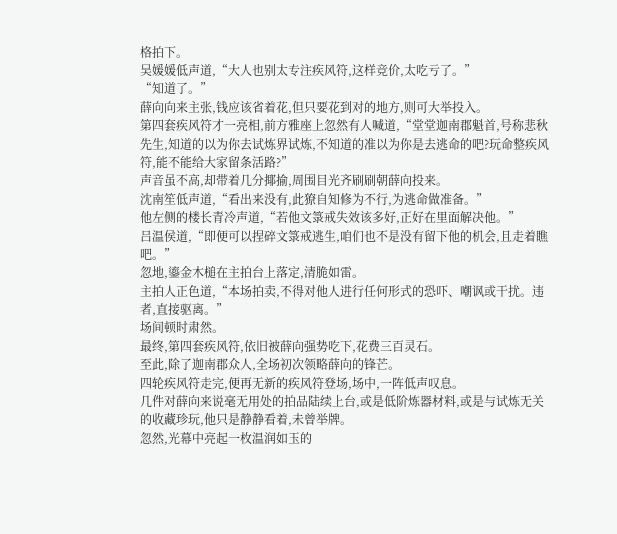格拍下。
吴媛媛低声道,“大人也别太专注疾风符,这样竞价,太吃亏了。”
“知道了。”
薛向向来主张,钱应该省着花,但只要花到对的地方,则可大举投入。
第四套疾风符才一亮相,前方雅座上忽然有人喊道,“堂堂迦南郡魁首,号称悲秋先生,知道的以为你去试炼界试炼,不知道的准以为你是去逃命的吧?玩命整疾风符,能不能给大家留条活路?”
声音虽不高,却带着几分揶揄,周围目光齐刷刷朝薛向投来。
沈南笙低声道,“看出来没有,此獠自知修为不行,为逃命做准备。”
他左侧的楼长青冷声道,“若他文箓戒失效该多好,正好在里面解决他。”
吕温侯道,“即便可以捏碎文箓戒逃生,咱们也不是没有留下他的机会,且走着瞧吧。”
忽地,鎏金木槌在主拍台上落定,清脆如雷。
主拍人正色道,“本场拍卖,不得对他人进行任何形式的恐吓、嘲讽或干扰。违者,直接驱离。”
场间顿时肃然。
最终,第四套疾风符,依旧被薛向强势吃下,花费三百灵石。
至此,除了迦南郡众人,全场初次领略薛向的锋芒。
四轮疾风符走完,便再无新的疾风符登场,场中,一阵低声叹息。
几件对薛向来说毫无用处的拍品陆续上台,或是低阶炼器材料,或是与试炼无关的收藏珍玩,他只是静静看着,未曾举牌。
忽然,光幕中亮起一枚温润如玉的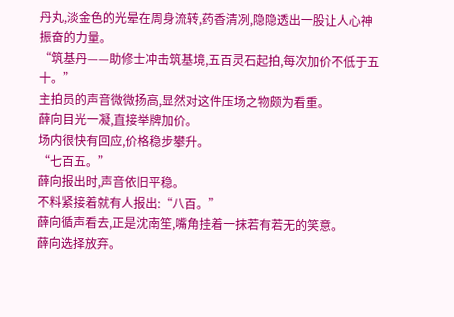丹丸,淡金色的光晕在周身流转,药香清冽,隐隐透出一股让人心神振奋的力量。
“筑基丹——助修士冲击筑基境,五百灵石起拍,每次加价不低于五十。”
主拍员的声音微微扬高,显然对这件压场之物颇为看重。
薛向目光一凝,直接举牌加价。
场内很快有回应,价格稳步攀升。
“七百五。”
薛向报出时,声音依旧平稳。
不料紧接着就有人报出:“八百。”
薛向循声看去,正是沈南笙,嘴角挂着一抹若有若无的笑意。
薛向选择放弃。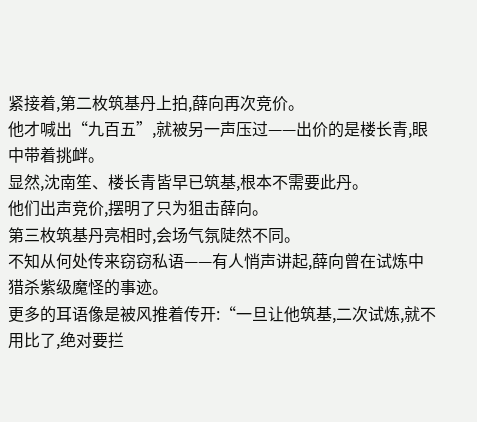紧接着,第二枚筑基丹上拍,薛向再次竞价。
他才喊出“九百五”,就被另一声压过——出价的是楼长青,眼中带着挑衅。
显然,沈南笙、楼长青皆早已筑基,根本不需要此丹。
他们出声竞价,摆明了只为狙击薛向。
第三枚筑基丹亮相时,会场气氛陡然不同。
不知从何处传来窃窃私语——有人悄声讲起,薛向曾在试炼中猎杀紫级魔怪的事迹。
更多的耳语像是被风推着传开:“一旦让他筑基,二次试炼,就不用比了,绝对要拦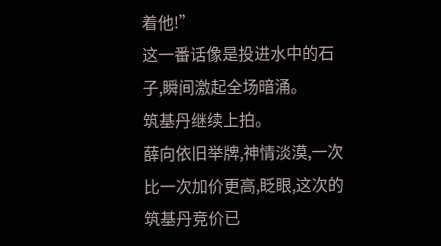着他!”
这一番话像是投进水中的石子,瞬间激起全场暗涌。
筑基丹继续上拍。
薛向依旧举牌,神情淡漠,一次比一次加价更高,眨眼,这次的筑基丹竞价已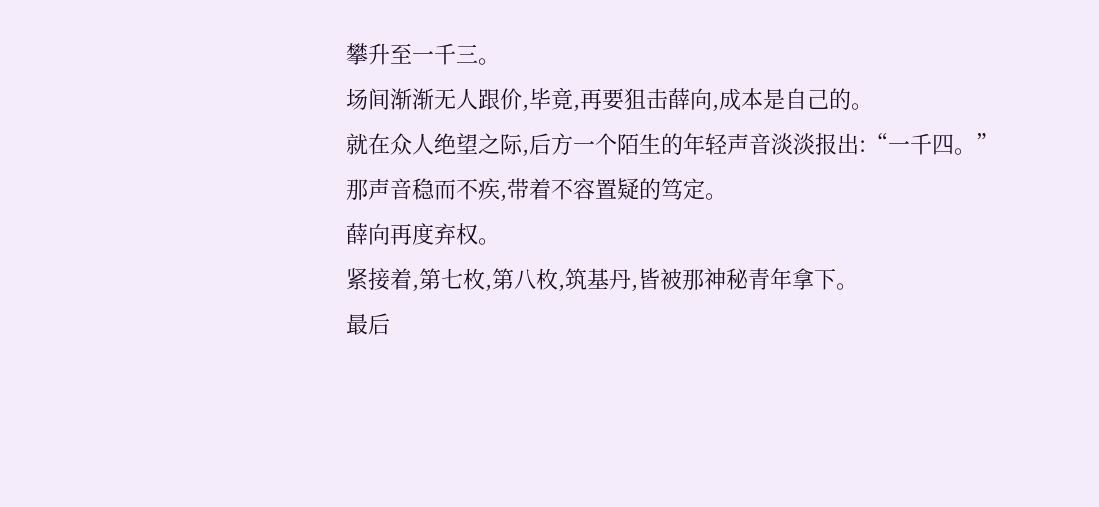攀升至一千三。
场间渐渐无人跟价,毕竟,再要狙击薛向,成本是自己的。
就在众人绝望之际,后方一个陌生的年轻声音淡淡报出:“一千四。”
那声音稳而不疾,带着不容置疑的笃定。
薛向再度弃权。
紧接着,第七枚,第八枚,筑基丹,皆被那神秘青年拿下。
最后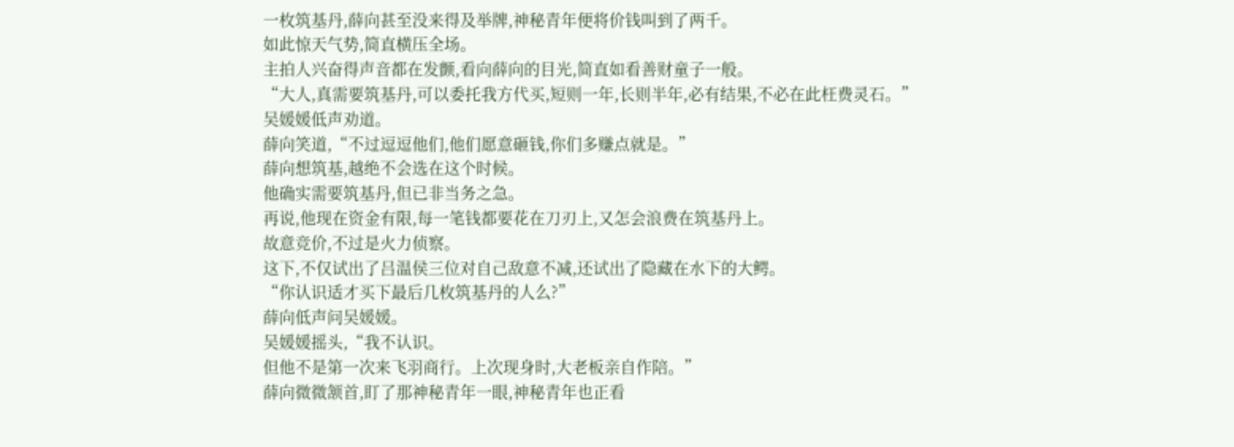一枚筑基丹,薛向甚至没来得及举牌,神秘青年便将价钱叫到了两千。
如此惊天气势,简直横压全场。
主拍人兴奋得声音都在发颤,看向薛向的目光,简直如看善财童子一般。
“大人,真需要筑基丹,可以委托我方代买,短则一年,长则半年,必有结果,不必在此枉费灵石。”
吴媛媛低声劝道。
薛向笑道,“不过逗逗他们,他们愿意砸钱,你们多赚点就是。”
薛向想筑基,越绝不会选在这个时候。
他确实需要筑基丹,但已非当务之急。
再说,他现在资金有限,每一笔钱都要花在刀刃上,又怎会浪费在筑基丹上。
故意竞价,不过是火力侦察。
这下,不仅试出了吕温侯三位对自己敌意不减,还试出了隐藏在水下的大鳄。
“你认识适才买下最后几枚筑基丹的人么?”
薛向低声问吴媛媛。
吴媛媛摇头,“我不认识。
但他不是第一次来飞羽商行。上次现身时,大老板亲自作陪。”
薛向微微颔首,盯了那神秘青年一眼,神秘青年也正看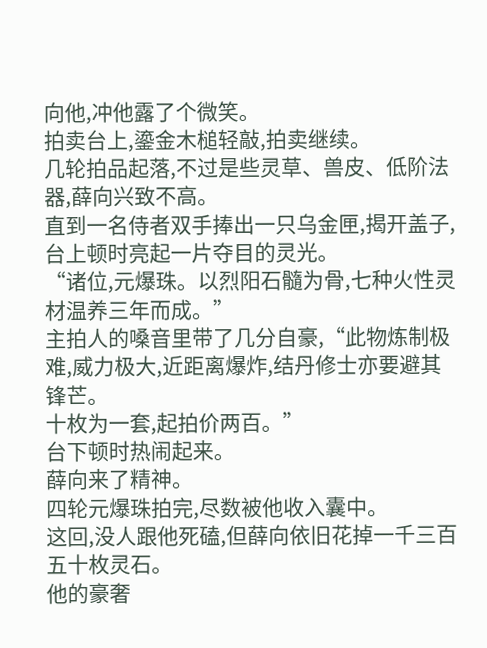向他,冲他露了个微笑。
拍卖台上,鎏金木槌轻敲,拍卖继续。
几轮拍品起落,不过是些灵草、兽皮、低阶法器,薛向兴致不高。
直到一名侍者双手捧出一只乌金匣,揭开盖子,台上顿时亮起一片夺目的灵光。
“诸位,元爆珠。以烈阳石髓为骨,七种火性灵材温养三年而成。”
主拍人的嗓音里带了几分自豪,“此物炼制极难,威力极大,近距离爆炸,结丹修士亦要避其锋芒。
十枚为一套,起拍价两百。”
台下顿时热闹起来。
薛向来了精神。
四轮元爆珠拍完,尽数被他收入囊中。
这回,没人跟他死磕,但薛向依旧花掉一千三百五十枚灵石。
他的豪奢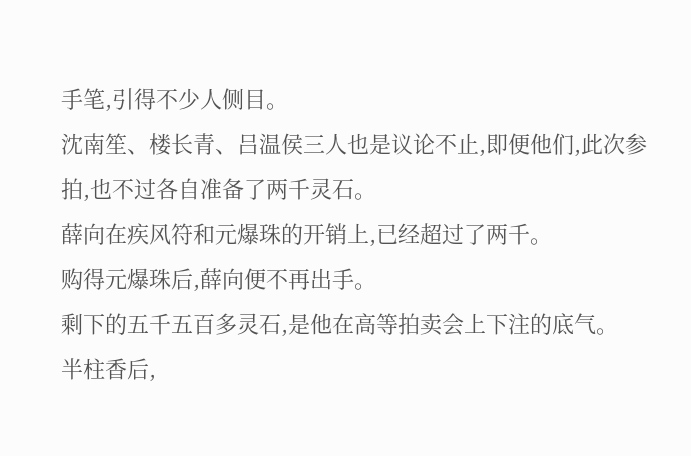手笔,引得不少人侧目。
沈南笙、楼长青、吕温侯三人也是议论不止,即便他们,此次参拍,也不过各自准备了两千灵石。
薛向在疾风符和元爆珠的开销上,已经超过了两千。
购得元爆珠后,薛向便不再出手。
剩下的五千五百多灵石,是他在高等拍卖会上下注的底气。
半柱香后,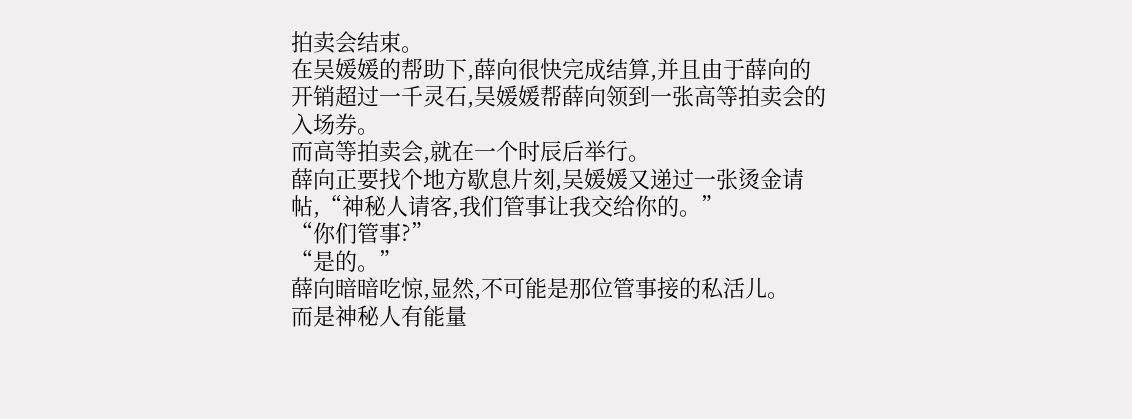拍卖会结束。
在吴媛媛的帮助下,薛向很快完成结算,并且由于薛向的开销超过一千灵石,吴媛媛帮薛向领到一张高等拍卖会的入场券。
而高等拍卖会,就在一个时辰后举行。
薛向正要找个地方歇息片刻,吴媛媛又递过一张烫金请帖,“神秘人请客,我们管事让我交给你的。”
“你们管事?”
“是的。”
薛向暗暗吃惊,显然,不可能是那位管事接的私活儿。
而是神秘人有能量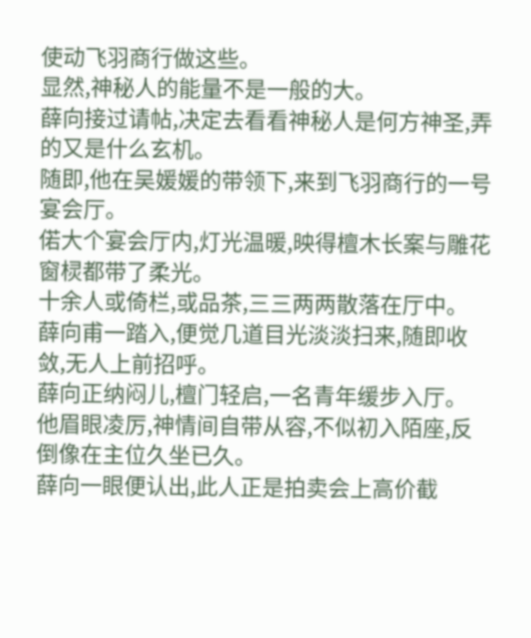使动飞羽商行做这些。
显然,神秘人的能量不是一般的大。
薛向接过请帖,决定去看看神秘人是何方神圣,弄的又是什么玄机。
随即,他在吴媛媛的带领下,来到飞羽商行的一号宴会厅。
偌大个宴会厅内,灯光温暖,映得檀木长案与雕花窗棂都带了柔光。
十余人或倚栏,或品茶,三三两两散落在厅中。
薛向甫一踏入,便觉几道目光淡淡扫来,随即收敛,无人上前招呼。
薛向正纳闷儿,檀门轻启,一名青年缓步入厅。
他眉眼凌厉,神情间自带从容,不似初入陌座,反倒像在主位久坐已久。
薛向一眼便认出,此人正是拍卖会上高价截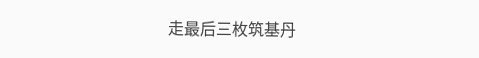走最后三枚筑基丹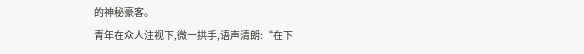的神秘豪客。
青年在众人注视下,微一拱手,语声清朗:“在下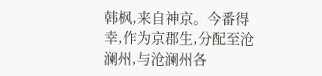韩枫,来自神京。今番得幸,作为京郡生,分配至沧澜州,与沧澜州各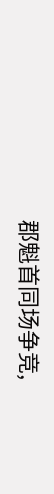郡魁首同场争竞,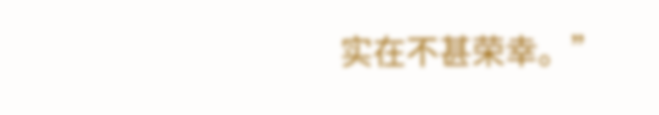实在不甚荣幸。”